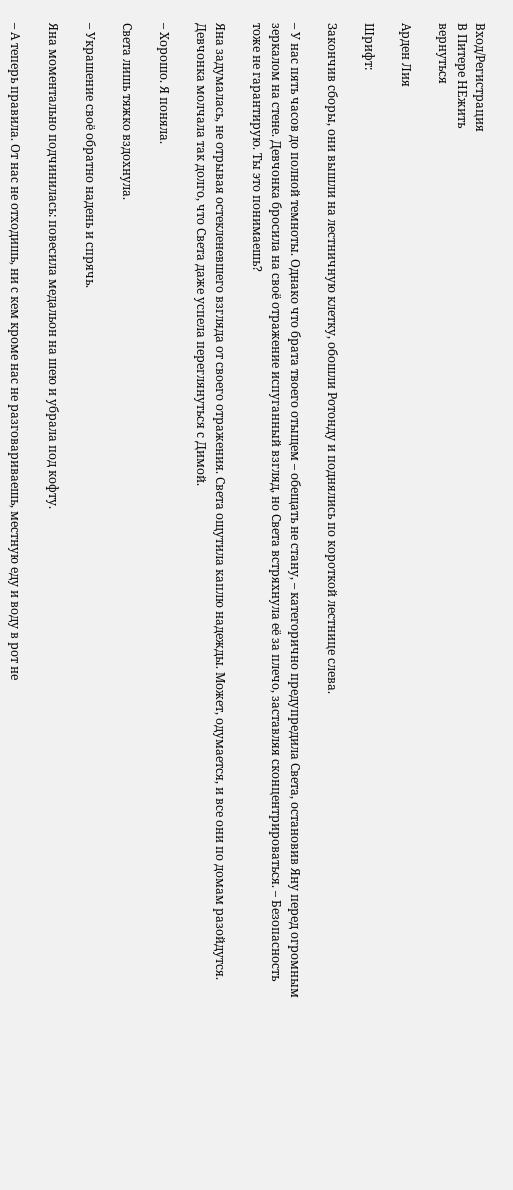Вход/Регистрация
В Питере НЕжить
вернуться

Арден Лия

Шрифт:

Закончив сборы, они вышли на лестничную клетку, обошли Ротонду и поднялись по короткой лестнице слева.

– У нас пять часов до полной темноты. Однако что брата твоего отыщем – обещать не стану, – категорично предупредила Света, остановив Яну перед огромным зеркалом на стене. Девчонка бросила на своё отражение испуганный взгляд, но Света встряхнула её за плечо, заставляя сконцентрироваться. – Безопасность тоже не гарантирую. Ты это понимаешь?

Яна задумалась, не отрывая остекленевшего взгляда от своего отражения. Света ощутила каплю надежды. Может, одумается, и все они по домам разойдутся. Девчонка молчала так долго, что Света даже успела переглянуться с Димой.

– Хорошо. Я поняла.

Света лишь тяжко вздохнула.

– Украшение своё обратно надень и спрячь.

Яна моментально подчинилась: повесила медальон на шею и убрала под кофту.

– А теперь правила. От нас не отходишь, ни с кем кроме нас не разговариваешь, местную еду и воду в рот не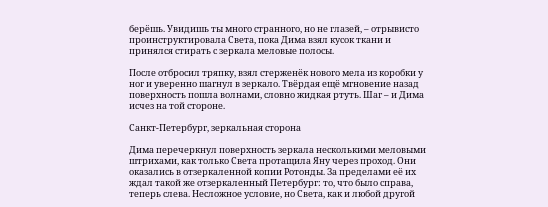берёшь. Увидишь ты много странного, но не глазей, – отрывисто проинструктировала Света, пока Дима взял кусок ткани и принялся стирать с зеркала меловые полосы.

После отбросил тряпку, взял стерженёк нового мела из коробки у ног и уверенно шагнул в зеркало. Твёрдая ещё мгновение назад поверхность пошла волнами, словно жидкая ртуть. Шаг – и Дима исчез на той стороне.

Санкт-Петербург, зеркальная сторона

Дима перечеркнул поверхность зеркала несколькими меловыми штрихами, как только Света протащила Яну через проход. Они оказались в отзеркаленной копии Ротонды. За пределами её их ждал такой же отзеркаленный Петербург: то, что было справа, теперь слева. Несложное условие, но Света, как и любой другой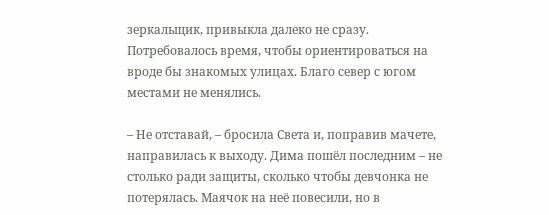зеркальщик, привыкла далеко не сразу. Потребовалось время, чтобы ориентироваться на вроде бы знакомых улицах. Благо север с югом местами не менялись.

– Не отставай, – бросила Света и, поправив мачете, направилась к выходу. Дима пошёл последним – не столько ради защиты, сколько чтобы девчонка не потерялась. Маячок на неё повесили, но в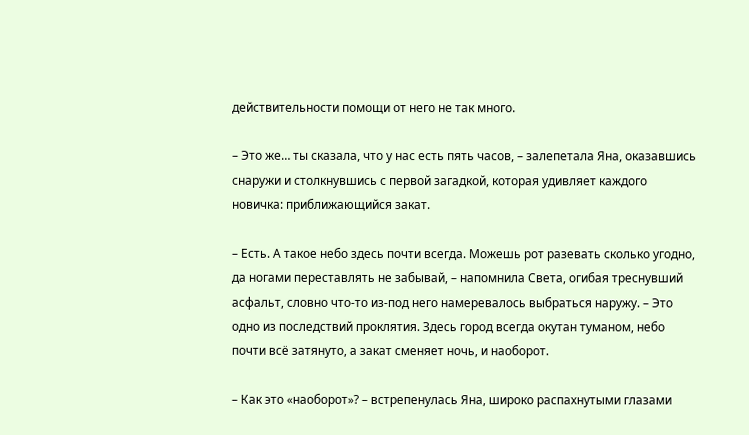действительности помощи от него не так много.

– Это же… ты сказала, что у нас есть пять часов, – залепетала Яна, оказавшись снаружи и столкнувшись с первой загадкой, которая удивляет каждого новичка: приближающийся закат.

– Есть. А такое небо здесь почти всегда. Можешь рот разевать сколько угодно, да ногами переставлять не забывай, – напомнила Света, огибая треснувший асфальт, словно что-то из-под него намеревалось выбраться наружу. – Это одно из последствий проклятия. Здесь город всегда окутан туманом, небо почти всё затянуто, а закат сменяет ночь, и наоборот.

– Как это «наоборот»? – встрепенулась Яна, широко распахнутыми глазами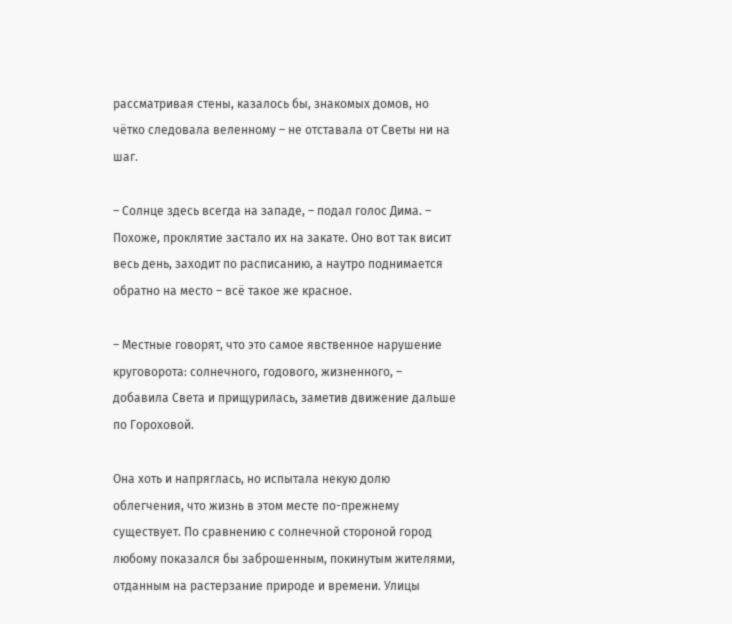рассматривая стены, казалось бы, знакомых домов, но чётко следовала веленному – не отставала от Светы ни на шаг.

– Солнце здесь всегда на западе, – подал голос Дима. – Похоже, проклятие застало их на закате. Оно вот так висит весь день, заходит по расписанию, а наутро поднимается обратно на место – всё такое же красное.

– Местные говорят, что это самое явственное нарушение круговорота: солнечного, годового, жизненного, – добавила Света и прищурилась, заметив движение дальше по Гороховой.

Она хоть и напряглась, но испытала некую долю облегчения, что жизнь в этом месте по-прежнему существует. По сравнению с солнечной стороной город любому показался бы заброшенным, покинутым жителями, отданным на растерзание природе и времени. Улицы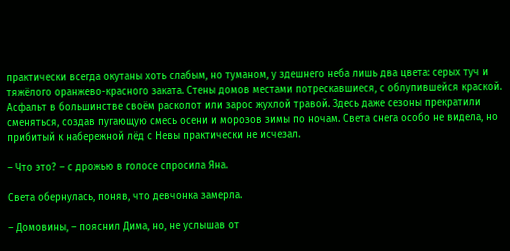практически всегда окутаны хоть слабым, но туманом, у здешнего неба лишь два цвета: серых туч и тяжёлого оранжево-красного заката. Стены домов местами потрескавшиеся, с облупившейся краской. Асфальт в большинстве своём расколот или зарос жухлой травой. Здесь даже сезоны прекратили сменяться, создав пугающую смесь осени и морозов зимы по ночам. Света снега особо не видела, но прибитый к набережной лёд с Невы практически не исчезал.

– Что это? – с дрожью в голосе спросила Яна.

Света обернулась, поняв, что девчонка замерла.

– Домовины, – пояснил Дима, но, не услышав от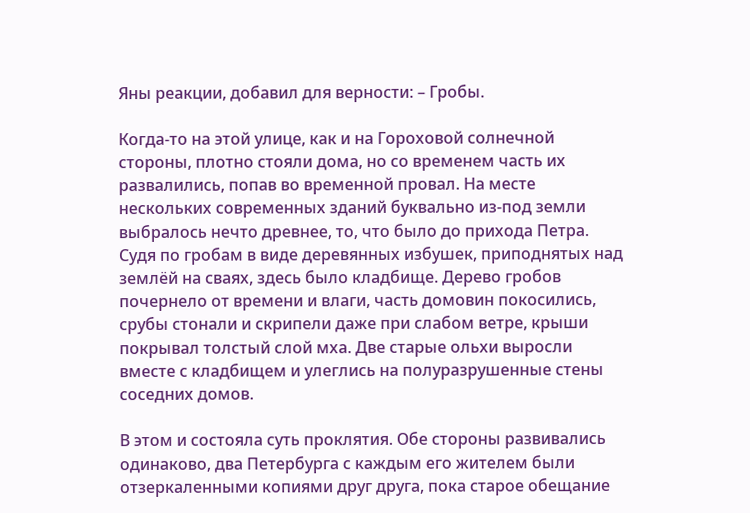Яны реакции, добавил для верности: – Гробы.

Когда-то на этой улице, как и на Гороховой солнечной стороны, плотно стояли дома, но со временем часть их развалились, попав во временной провал. На месте нескольких современных зданий буквально из-под земли выбралось нечто древнее, то, что было до прихода Петра. Судя по гробам в виде деревянных избушек, приподнятых над землёй на сваях, здесь было кладбище. Дерево гробов почернело от времени и влаги, часть домовин покосились, срубы стонали и скрипели даже при слабом ветре, крыши покрывал толстый слой мха. Две старые ольхи выросли вместе с кладбищем и улеглись на полуразрушенные стены соседних домов.

В этом и состояла суть проклятия. Обе стороны развивались одинаково, два Петербурга с каждым его жителем были отзеркаленными копиями друг друга, пока старое обещание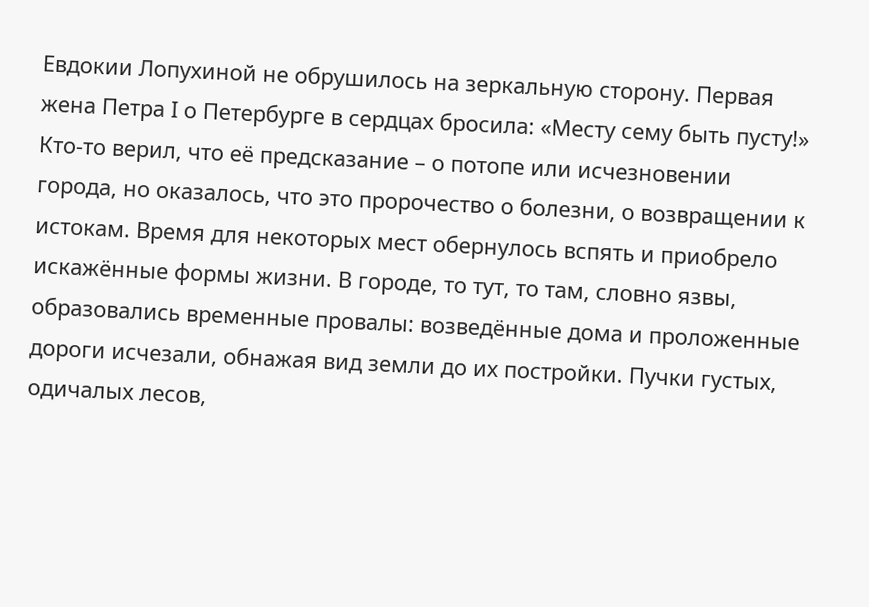Евдокии Лопухиной не обрушилось на зеркальную сторону. Первая жена Петра I о Петербурге в сердцах бросила: «Месту сему быть пусту!» Кто-то верил, что её предсказание – о потопе или исчезновении города, но оказалось, что это пророчество о болезни, о возвращении к истокам. Время для некоторых мест обернулось вспять и приобрело искажённые формы жизни. В городе, то тут, то там, словно язвы, образовались временные провалы: возведённые дома и проложенные дороги исчезали, обнажая вид земли до их постройки. Пучки густых, одичалых лесов,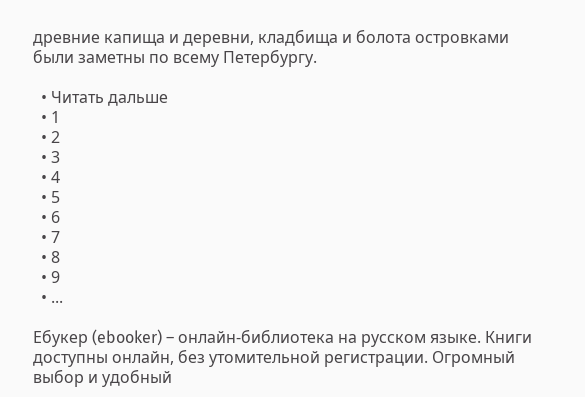древние капища и деревни, кладбища и болота островками были заметны по всему Петербургу.

  • Читать дальше
  • 1
  • 2
  • 3
  • 4
  • 5
  • 6
  • 7
  • 8
  • 9
  • ...

Ебукер (ebooker) – онлайн-библиотека на русском языке. Книги доступны онлайн, без утомительной регистрации. Огромный выбор и удобный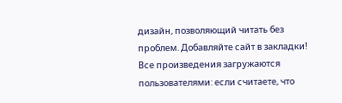дизайн, позволяющий читать без проблем. Добавляйте сайт в закладки! Все произведения загружаются пользователями: если считаете, что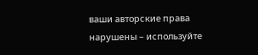ваши авторские права нарушены – используйте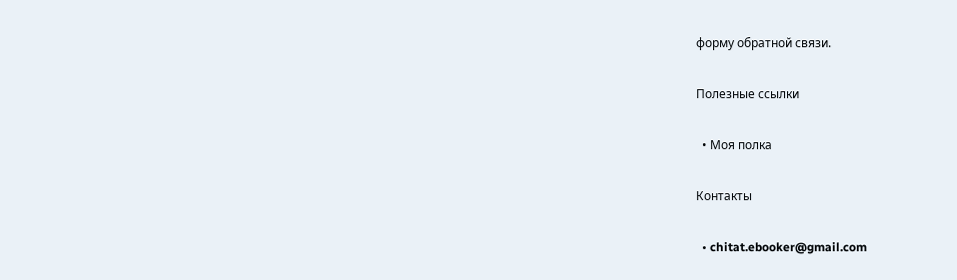форму обратной связи.

Полезные ссылки

  • Моя полка

Контакты

  • chitat.ebooker@gmail.com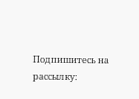Подпишитесь на рассылку: